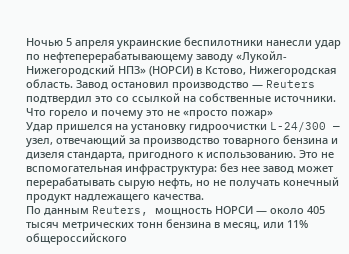Ночью 5 апреля украинские беспилотники нанесли удар по нефтеперерабатывающему заводу «Лукойл-Нижегородский НПЗ» (НОРСИ) в Кстово, Нижегородская область. Завод остановил производство — Reuters подтвердил это со ссылкой на собственные источники.
Что горело и почему это не «просто пожар»
Удар пришелся на установку гидроочистки L-24/300 — узел, отвечающий за производство товарного бензина и дизеля стандарта, пригодного к использованию. Это не вспомогательная инфраструктура: без нее завод может перерабатывать сырую нефть, но не получать конечный продукт надлежащего качества.
По данным Reuters, мощность НОРСИ — около 405 тысяч метрических тонн бензина в месяц, или 11% общероссийского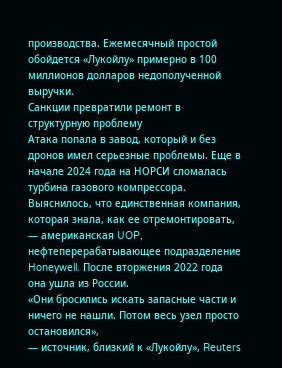производства. Ежемесячный простой обойдется «Лукойлу» примерно в 100 миллионов долларов недополученной выручки.
Санкции превратили ремонт в структурную проблему
Атака попала в завод, который и без дронов имел серьезные проблемы. Еще в начале 2024 года на НОРСИ сломалась турбина газового компрессора. Выяснилось, что единственная компания, которая знала, как ее отремонтировать, — американская UOP, нефтеперерабатывающее подразделение Honeywell. После вторжения 2022 года она ушла из России.
«Они бросились искать запасные части и ничего не нашли. Потом весь узел просто остановился»,
— источник, близкий к «Лукойлу», Reuters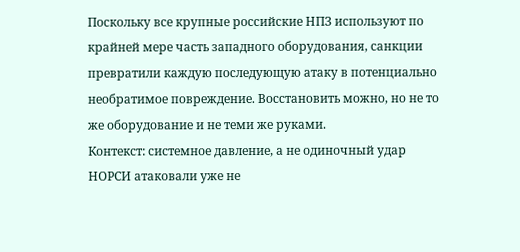Поскольку все крупные российские НПЗ используют по крайней мере часть западного оборудования, санкции превратили каждую последующую атаку в потенциально необратимое повреждение. Восстановить можно, но не то же оборудование и не теми же руками.
Контекст: системное давление, а не одиночный удар
НОРСИ атаковали уже не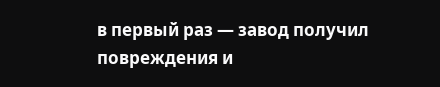в первый раз — завод получил повреждения и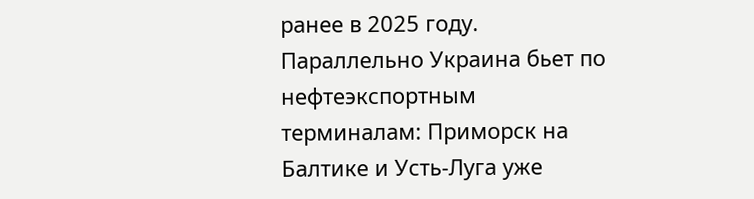ранее в 2025 году. Параллельно Украина бьет по нефтеэкспортным терминалам: Приморск на Балтике и Усть-Луга уже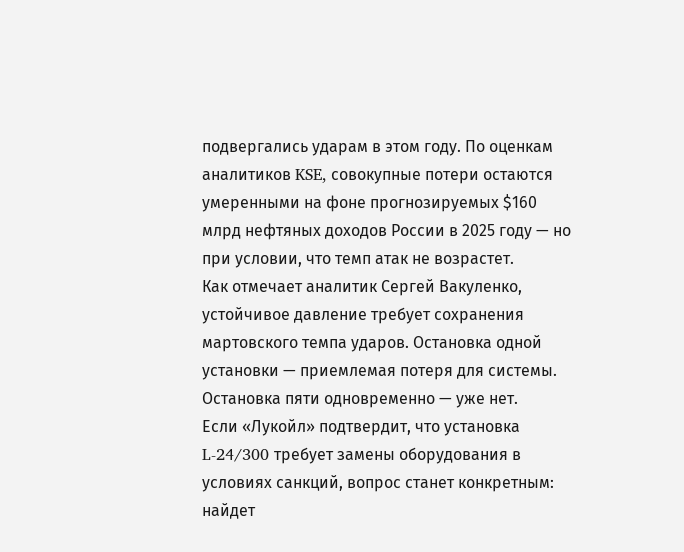подвергались ударам в этом году. По оценкам аналитиков KSE, совокупные потери остаются умеренными на фоне прогнозируемых $160 млрд нефтяных доходов России в 2025 году — но при условии, что темп атак не возрастет.
Как отмечает аналитик Сергей Вакуленко, устойчивое давление требует сохранения мартовского темпа ударов. Остановка одной установки — приемлемая потеря для системы. Остановка пяти одновременно — уже нет.
Если «Лукойл» подтвердит, что установка L-24/300 требует замены оборудования в условиях санкций, вопрос станет конкретным: найдет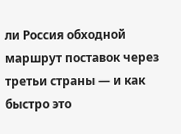ли Россия обходной маршрут поставок через третьи страны — и как быстро это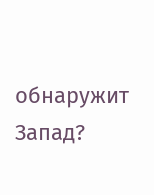обнаружит Запад?